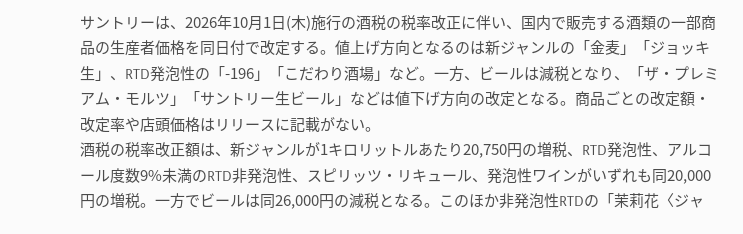サントリーは、2026年10月1日(木)施行の酒税の税率改正に伴い、国内で販売する酒類の一部商品の生産者価格を同日付で改定する。値上げ方向となるのは新ジャンルの「金麦」「ジョッキ生」、RTD発泡性の「-196」「こだわり酒場」など。一方、ビールは減税となり、「ザ・プレミアム・モルツ」「サントリー生ビール」などは値下げ方向の改定となる。商品ごとの改定額・改定率や店頭価格はリリースに記載がない。
酒税の税率改正額は、新ジャンルが1キロリットルあたり20,750円の増税、RTD発泡性、アルコール度数9%未満のRTD非発泡性、スピリッツ・リキュール、発泡性ワインがいずれも同20,000円の増税。一方でビールは同26,000円の減税となる。このほか非発泡性RTDの「茉莉花〈ジャ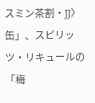スミン茶割・JJ〉缶」、スピリッツ・リキュールの「梅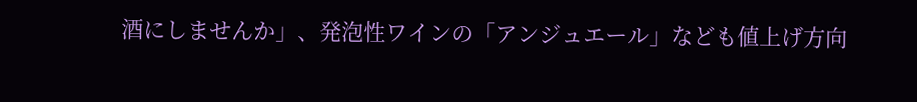酒にしませんか」、発泡性ワインの「アンジュエール」なども値上げ方向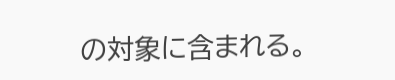の対象に含まれる。